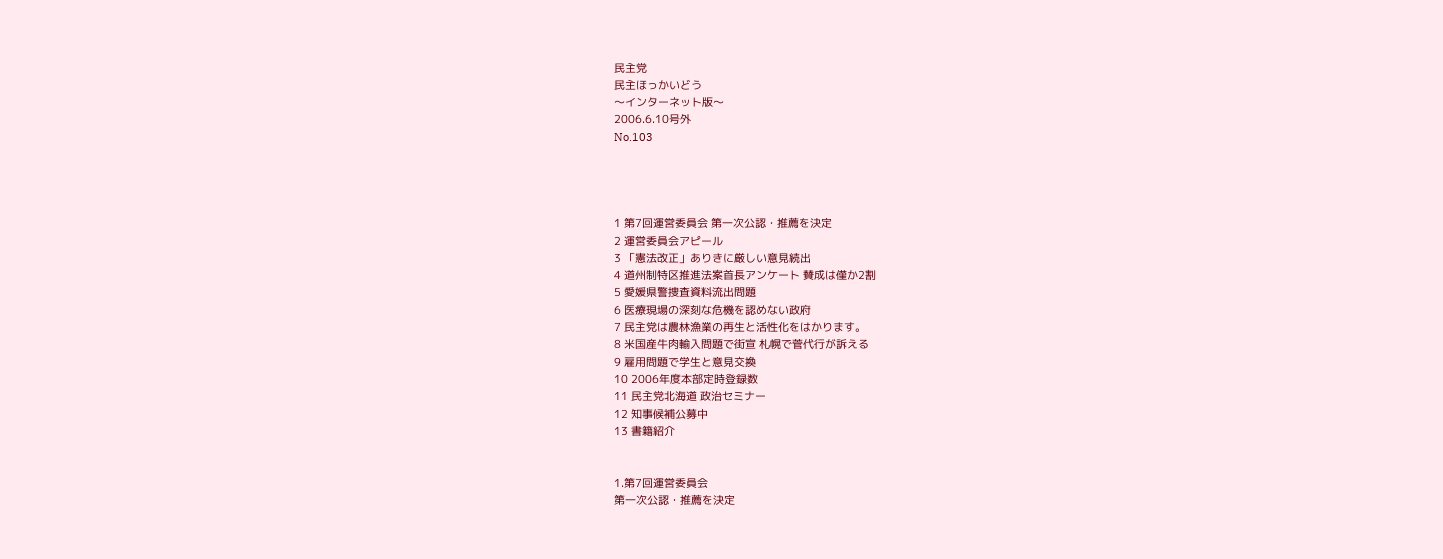民主党
民主ほっかいどう
〜インターネット版〜
2006.6.10号外
No.103




1 第7回運営委員会 第一次公認・推薦を決定
2 運営委員会アピール
3 「憲法改正」ありきに厳しい意見続出
4 道州制特区推進法案首長アンケート 賛成は僅か2割
5 愛媛県警捜査資料流出問題
6 医療現場の深刻な危機を認めない政府
7 民主党は農林漁業の再生と活性化をはかります。
8 米国産牛肉輸入問題で街宣 札幌で菅代行が訴える
9 雇用問題で学生と意見交換
10 2006年度本部定時登録数
11 民主党北海道 政治セミナー
12 知事候補公募中
13 書籍紹介


1.第7回運営委員会
第一次公認・推薦を決定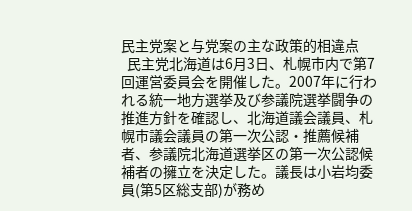民主党案と与党案の主な政策的相違点
  民主党北海道は6月3日、札幌市内で第7回運営委員会を開催した。2007年に行われる統一地方選挙及び参議院選挙闘争の推進方針を確認し、北海道議会議員、札幌市議会議員の第一次公認・推薦候補者、参議院北海道選挙区の第一次公認候補者の擁立を決定した。議長は小岩均委員(第5区総支部)が務め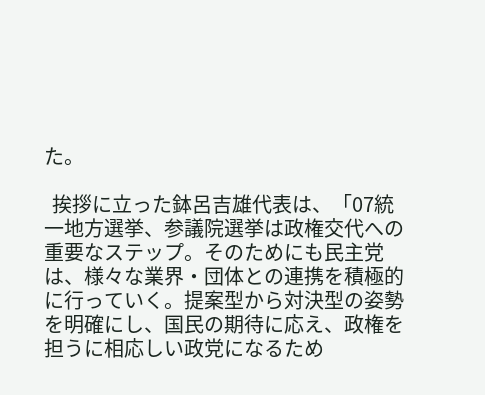た。

  挨拶に立った鉢呂吉雄代表は、「07統一地方選挙、参議院選挙は政権交代への重要なステップ。そのためにも民主党は、様々な業界・団体との連携を積極的に行っていく。提案型から対決型の姿勢を明確にし、国民の期待に応え、政権を担うに相応しい政党になるため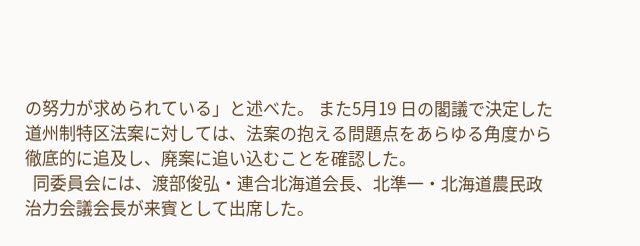の努力が求められている」と述べた。 また5月19 日の閣議で決定した道州制特区法案に対しては、法案の抱える問題点をあらゆる角度から徹底的に追及し、廃案に追い込むことを確認した。
  同委員会には、渡部俊弘・連合北海道会長、北準一・北海道農民政治力会議会長が来賓として出席した。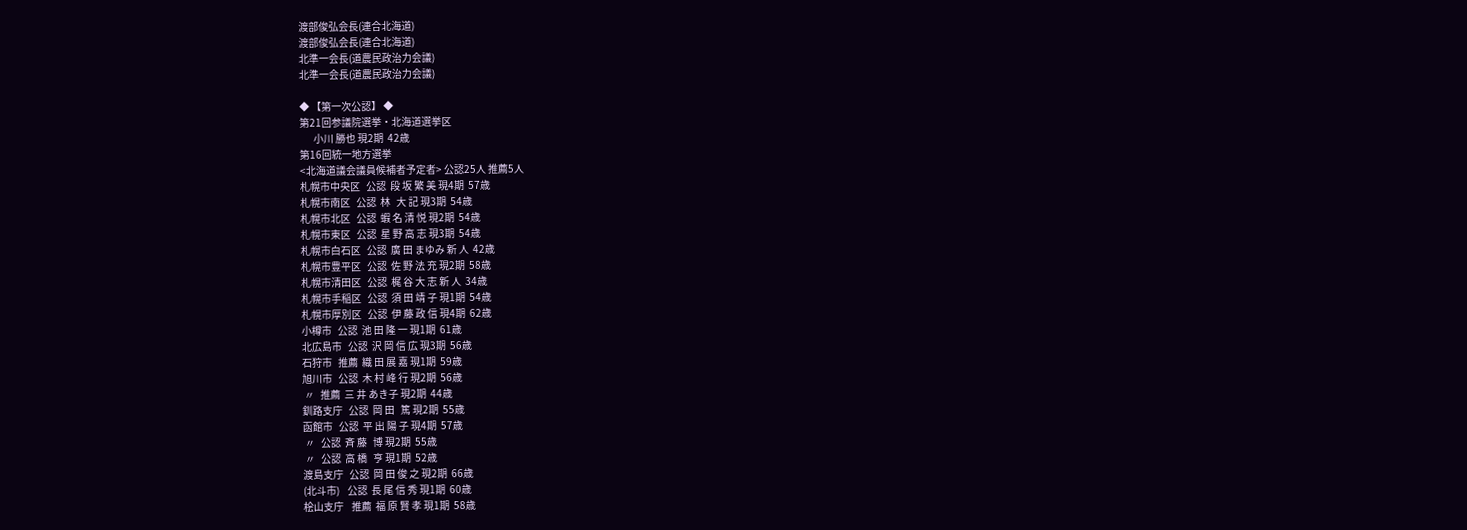渡部俊弘会長(連合北海道)
渡部俊弘会長(連合北海道)
北準一会長(道農民政治力会議)
北準一会長(道農民政治力会議)

◆ 【第一次公認】 ◆
第21回参議院選挙・北海道選挙区
       小川 勝也 現2期  42歳
第16回統一地方選挙
<北海道議会議員候補者予定者> 公認25人 推薦5人
札幌市中央区   公認  段 坂 繁 美 現4期  57歳
札幌市南区   公認  林   大 記 現3期  54歳
札幌市北区   公認  蝦 名 清 悦 現2期  54歳
札幌市東区   公認  星 野 高 志 現3期  54歳
札幌市白石区   公認  廣 田 まゆみ 新 人  42歳
札幌市豊平区   公認  佐 野 法 充 現2期  58歳
札幌市清田区   公認  梶 谷 大 志 新 人  34歳
札幌市手稲区   公認  須 田 靖 子 現1期  54歳
札幌市厚別区   公認  伊 藤 政 信 現4期  62歳
小樽市   公認  池 田 隆 一 現1期  61歳
北広島市   公認  沢 岡 信 広 現3期  56歳
石狩市   推薦  織 田 展 嘉 現1期  59歳
旭川市   公認  木 村 峰 行 現2期  56歳
 〃   推薦  三 井 あき子 現2期  44歳
釧路支庁   公認  岡 田   篤 現2期  55歳
函館市   公認  平 出 陽 子 現4期  57歳
 〃   公認  斉 藤   博 現2期  55歳
 〃   公認  高 橋   亨 現1期  52歳
渡島支庁   公認  岡 田 俊 之 現2期  66歳
(北斗市)    公認  長 尾 信 秀 現1期  60歳
桧山支庁    推薦  福 原 賢 孝 現1期  58歳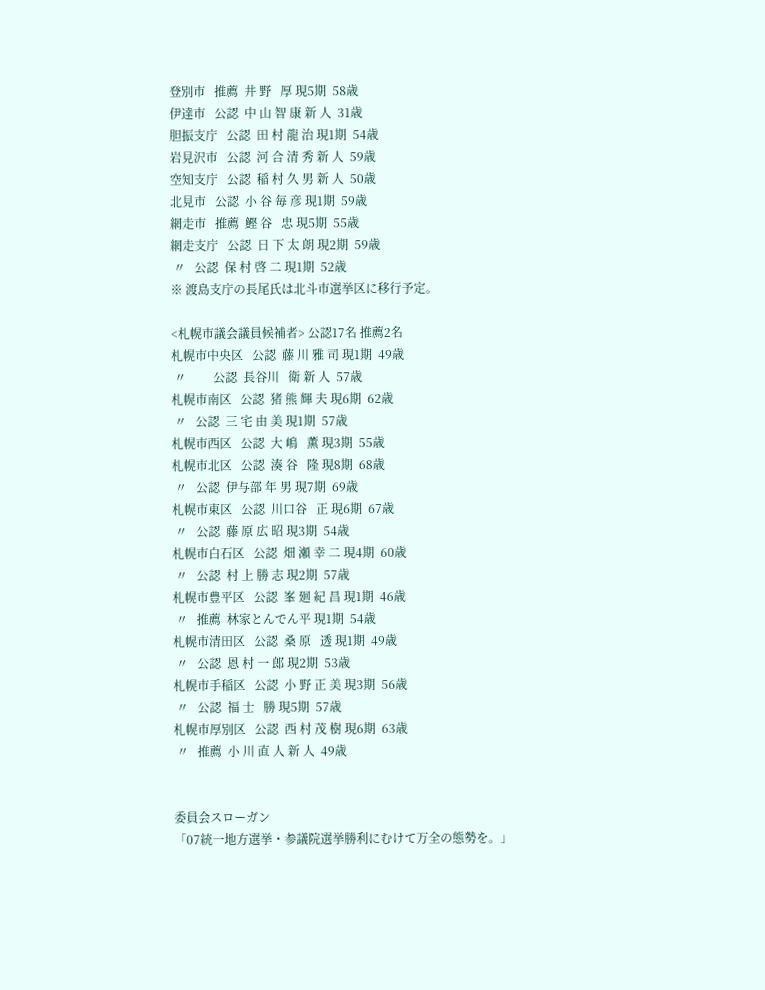登別市   推薦  井 野   厚 現5期  58歳
伊達市   公認  中 山 智 康 新 人  31歳
胆振支庁   公認  田 村 龍 治 現1期  54歳
岩見沢市   公認  河 合 清 秀 新 人  59歳
空知支庁   公認  稲 村 久 男 新 人  50歳
北見市   公認  小 谷 毎 彦 現1期  59歳
網走市   推薦  鰹 谷   忠 現5期  55歳
網走支庁   公認  日 下 太 朗 現2期  59歳
 〃   公認  保 村 啓 二 現1期  52歳
※ 渡島支庁の長尾氏は北斗市選挙区に移行予定。

<札幌市議会議員候補者> 公認17名 推薦2名
札幌市中央区   公認  藤 川 雅 司 現1期  49歳
 〃         公認  長谷川   衛 新 人  57歳
札幌市南区   公認  猪 熊 輝 夫 現6期  62歳
 〃   公認  三 宅 由 美 現1期  57歳
札幌市西区   公認  大 嶋   薫 現3期  55歳
札幌市北区   公認  湊 谷   隆 現8期  68歳
 〃   公認  伊与部 年 男 現7期  69歳
札幌市東区   公認  川口谷   正 現6期  67歳
 〃   公認  藤 原 広 昭 現3期  54歳
札幌市白石区   公認  畑 瀬 幸 二 現4期  60歳
 〃   公認  村 上 勝 志 現2期  57歳
札幌市豊平区   公認  峯 廻 紀 昌 現1期  46歳
 〃   推薦  林家とんでん平 現1期  54歳
札幌市清田区   公認  桑 原   透 現1期  49歳
 〃   公認  恩 村 一 郎 現2期  53歳
札幌市手稲区   公認  小 野 正 美 現3期  56歳
 〃   公認  福 士   勝 現5期  57歳
札幌市厚別区   公認  西 村 茂 樹 現6期  63歳
 〃   推薦  小 川 直 人 新 人  49歳


委員会スローガン
「07統一地方選挙・参議院選挙勝利にむけて万全の態勢を。」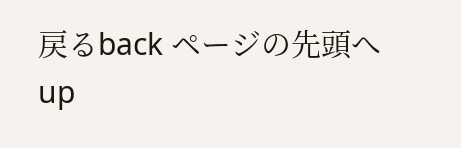戻るback ページの先頭へup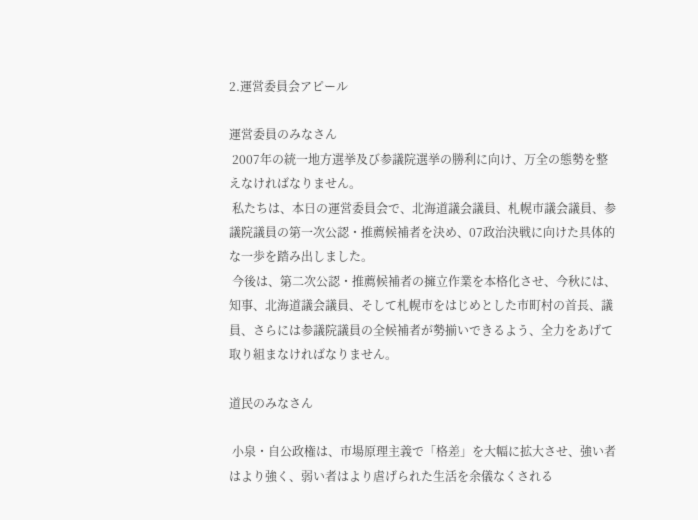2.運営委員会アピール

運営委員のみなさん
 2007年の統一地方選挙及び参議院選挙の勝利に向け、万全の態勢を整えなければなりません。
 私たちは、本日の運営委員会で、北海道議会議員、札幌市議会議員、参議院議員の第一次公認・推薦候補者を決め、07政治決戦に向けた具体的な一歩を踏み出しました。
 今後は、第二次公認・推薦候補者の擁立作業を本格化させ、今秋には、知事、北海道議会議員、そして札幌市をはじめとした市町村の首長、議員、さらには参議院議員の全候補者が勢揃いできるよう、全力をあげて取り組まなければなりません。

道民のみなさん

 小泉・自公政権は、市場原理主義で「格差」を大幅に拡大させ、強い者はより強く、弱い者はより虐げられた生活を余儀なくされる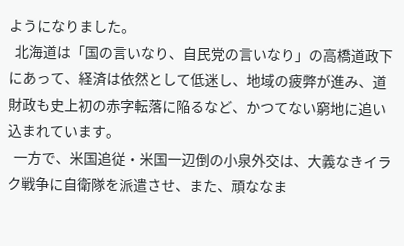ようになりました。
  北海道は「国の言いなり、自民党の言いなり」の高橋道政下にあって、経済は依然として低迷し、地域の疲弊が進み、道財政も史上初の赤字転落に陥るなど、かつてない窮地に追い込まれています。
  一方で、米国追従・米国一辺倒の小泉外交は、大義なきイラク戦争に自衛隊を派遣させ、また、頑ななま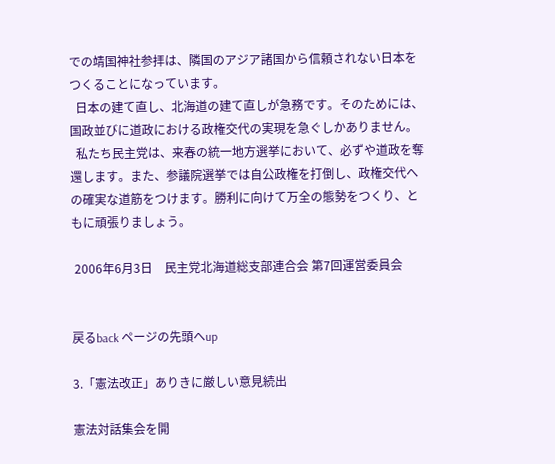での靖国神社参拝は、隣国のアジア諸国から信頼されない日本をつくることになっています。
  日本の建て直し、北海道の建て直しが急務です。そのためには、国政並びに道政における政権交代の実現を急ぐしかありません。
  私たち民主党は、来春の統一地方選挙において、必ずや道政を奪還します。また、参議院選挙では自公政権を打倒し、政権交代への確実な道筋をつけます。勝利に向けて万全の態勢をつくり、ともに頑張りましょう。

 2006年6月3日    民主党北海道総支部連合会 第7回運営委員会


戻るback ページの先頭へup

3.「憲法改正」ありきに厳しい意見続出

憲法対話集会を開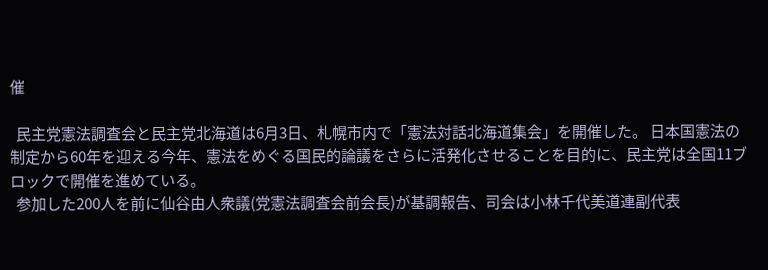催

  民主党憲法調査会と民主党北海道は6月3日、札幌市内で「憲法対話北海道集会」を開催した。 日本国憲法の制定から60年を迎える今年、憲法をめぐる国民的論議をさらに活発化させることを目的に、民主党は全国11ブロックで開催を進めている。
  参加した200人を前に仙谷由人衆議(党憲法調査会前会長)が基調報告、司会は小林千代美道連副代表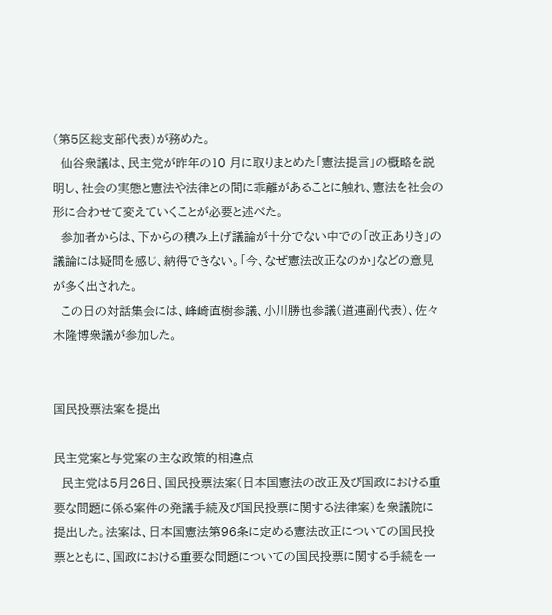(第5区総支部代表)が務めた。
  仙谷衆議は、民主党が昨年の10 月に取りまとめた「憲法提言」の概略を説明し、社会の実態と憲法や法律との間に乖離があることに触れ、憲法を社会の形に合わせて変えていくことが必要と述べた。
  参加者からは、下からの積み上げ議論が十分でない中での「改正ありき」の議論には疑問を感じ、納得できない。「今、なぜ憲法改正なのか」などの意見が多く出された。
  この日の対話集会には、峰崎直樹参議、小川勝也参議(道連副代表)、佐々木隆博衆議が参加した。


国民投票法案を提出

民主党案と与党案の主な政策的相違点
  民主党は5月26日、国民投票法案(日本国憲法の改正及び国政における重要な問題に係る案件の発議手続及び国民投票に関する法律案)を衆議院に提出した。法案は、日本国憲法第96条に定める憲法改正についての国民投票とともに、国政における重要な問題についての国民投票に関する手続を一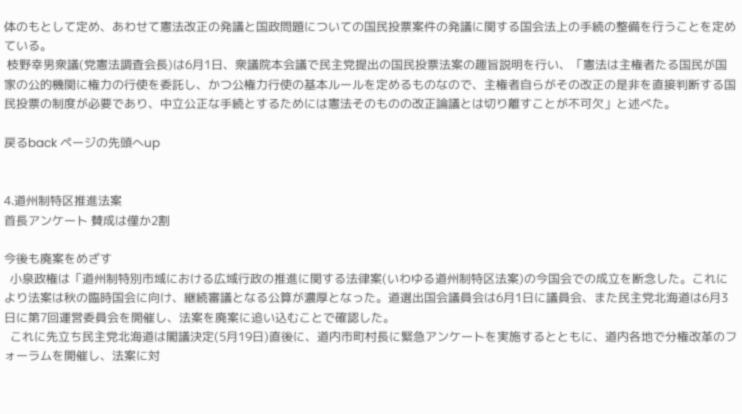体のもとして定め、あわせて憲法改正の発議と国政問題についての国民投票案件の発議に関する国会法上の手続の整備を行うことを定めている。
 枝野幸男衆議(党憲法調査会長)は6月1日、衆議院本会議で民主党提出の国民投票法案の趣旨説明を行い、「憲法は主権者たる国民が国家の公的機関に権力の行使を委託し、かつ公権力行使の基本ルールを定めるものなので、主権者自らがその改正の是非を直接判断する国民投票の制度が必要であり、中立公正な手続とするためには憲法そのものの改正論議とは切り離すことが不可欠」と述べた。

戻るback ページの先頭へup


4.道州制特区推進法案
首長アンケート 賛成は僅か2割

今後も廃案をめざす
  小泉政権は「道州制特別市域における広域行政の推進に関する法律案(いわゆる道州制特区法案)の今国会での成立を断念した。これにより法案は秋の臨時国会に向け、継続審議となる公算が濃厚となった。道選出国会議員会は6月1日に議員会、また民主党北海道は6月3日に第7回運営委員会を開催し、法案を廃案に追い込むことで確認した。
  これに先立ち民主党北海道は閣議決定(5月19日)直後に、道内市町村長に緊急アンケートを実施するとともに、道内各地で分権改革のフォーラムを開催し、法案に対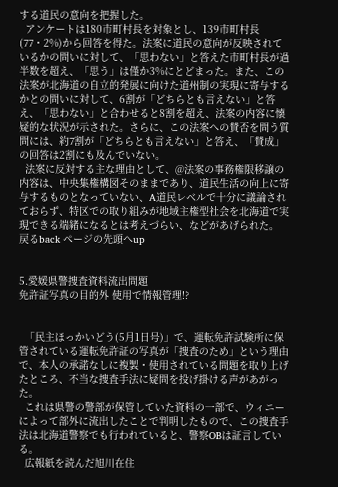する道民の意向を把握した。
  アンケートは180市町村長を対象とし、139市町村長(77・2%)から回答を得た。法案に道民の意向が反映されているかの問いに対して、「思わない」と答えた市町村長が過半数を超え、「思う」は僅か3%にとどまった。また、この法案が北海道の自立的発展に向けた道州制の実現に寄与するかとの問いに対して、6割が「どちらとも言えない」と答え、「思わない」と合わせると8割を超え、法案の内容に懐疑的な状況が示された。さらに、この法案への賛否を問う質問には、約7割が「どちらとも言えない」と答え、「賛成」の回答は2割にも及んでいない。
  法案に反対する主な理由として、@法案の事務権限移譲の内容は、中央集権構図そのままであり、道民生活の向上に寄与するものとなっていない、A道民レベルで十分に議論されておらず、特区での取り組みが地域主権型社会を北海道で実現できる端緒になるとは考えづらい、などがあげられた。
戻るback ページの先頭へup


5.愛媛県警捜査資料流出問題
免許証写真の目的外 使用で情報管理!?


  「民主ほっかいどう(5月1日号)」で、運転免許試験所に保管されている運転免許証の写真が「捜査のため」という理由で、本人の承諾なしに複製・使用されている問題を取り上げたところ、不当な捜査手法に疑問を投げ掛ける声があがった。
  これは県警の警部が保管していた資料の一部で、ウィニーによって部外に流出したことで判明したもので、この捜査手法は北海道警察でも行われていると、警察OBは証言している。
  広報紙を読んだ旭川在住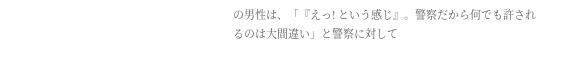の男性は、「『えっ! という感じ』。警察だから何でも許されるのは大間違い」と警察に対して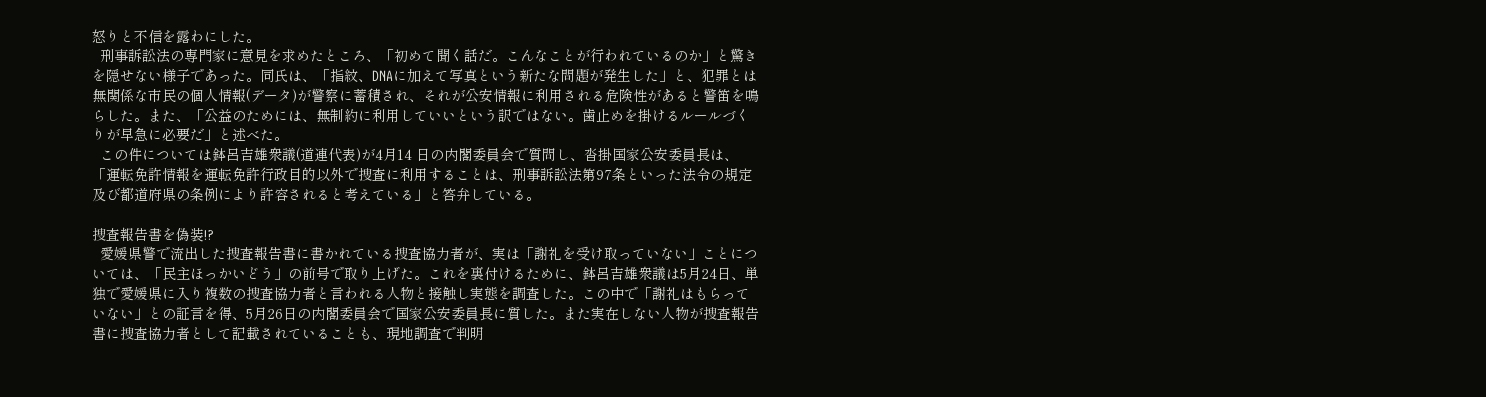怒りと不信を露わにした。
  刑事訴訟法の専門家に意見を求めたところ、「初めて聞く話だ。こんなことが行われているのか」と驚きを隠せない様子であった。同氏は、「指紋、DNAに加えて写真という新たな問題が発生した」と、犯罪とは無関係な市民の個人情報(データ)が警察に蓄積され、それが公安情報に利用される危険性があると警笛を鳴らした。また、「公益のためには、無制約に利用していいという訳ではない。歯止めを掛けるルールづくりが早急に必要だ」と述べた。
  この件については鉢呂吉雄衆議(道連代表)が4月14 日の内閣委員会で質問し、沓掛国家公安委員長は、「運転免許情報を運転免許行政目的以外で捜査に利用することは、刑事訴訟法第97条といった法令の規定及び都道府県の条例により許容されると考えている」と答弁している。

捜査報告書を偽装!?
  愛媛県警で流出した捜査報告書に書かれている捜査協力者が、実は「謝礼を受け取っていない」ことについては、「民主ほっかいどう」の前号で取り上げた。これを裏付けるために、鉢呂吉雄衆議は5月24日、単独で愛媛県に入り複数の捜査協力者と言われる人物と接触し実態を調査した。この中で「謝礼はもらっていない」との証言を得、5月26日の内閣委員会で国家公安委員長に質した。また実在しない人物が捜査報告書に捜査協力者として記載されていることも、現地調査で判明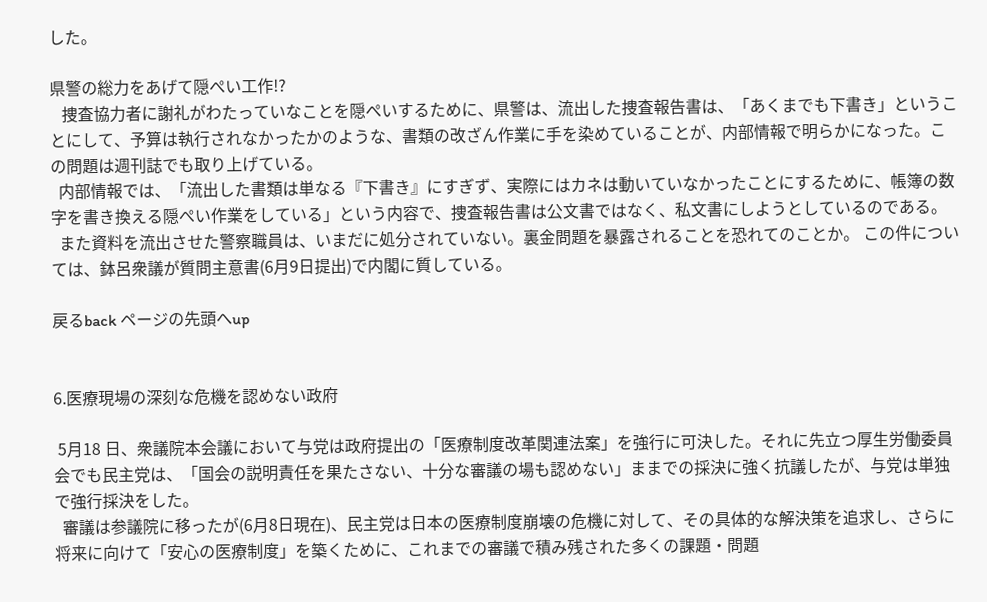した。

県警の総力をあげて隠ぺい工作!?
   捜査協力者に謝礼がわたっていなことを隠ぺいするために、県警は、流出した捜査報告書は、「あくまでも下書き」ということにして、予算は執行されなかったかのような、書類の改ざん作業に手を染めていることが、内部情報で明らかになった。この問題は週刊誌でも取り上げている。
  内部情報では、「流出した書類は単なる『下書き』にすぎず、実際にはカネは動いていなかったことにするために、帳簿の数字を書き換える隠ぺい作業をしている」という内容で、捜査報告書は公文書ではなく、私文書にしようとしているのである。
  また資料を流出させた警察職員は、いまだに処分されていない。裏金問題を暴露されることを恐れてのことか。 この件については、鉢呂衆議が質問主意書(6月9日提出)で内閣に質している。

戻るback ページの先頭へup


6.医療現場の深刻な危機を認めない政府

 5月18 日、衆議院本会議において与党は政府提出の「医療制度改革関連法案」を強行に可決した。それに先立つ厚生労働委員会でも民主党は、「国会の説明責任を果たさない、十分な審議の場も認めない」ままでの採決に強く抗議したが、与党は単独で強行採決をした。
  審議は参議院に移ったが(6月8日現在)、民主党は日本の医療制度崩壊の危機に対して、その具体的な解決策を追求し、さらに将来に向けて「安心の医療制度」を築くために、これまでの審議で積み残された多くの課題・問題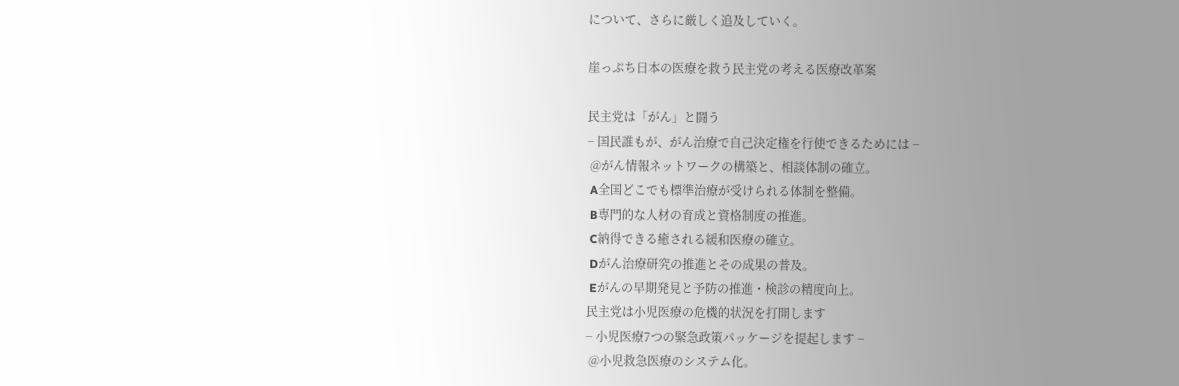について、さらに厳しく追及していく。

崖っぷち日本の医療を救う民主党の考える医療改革案

民主党は「がん」と闘う
− 国民誰もが、がん治療で自己決定権を行使できるためには −
 @がん情報ネットワークの構築と、相談体制の確立。
 A全国どこでも標準治療が受けられる体制を整備。
 B専門的な人材の育成と資格制度の推進。
 C納得できる癒される緩和医療の確立。
 Dがん治療研究の推進とその成果の普及。
 Eがんの早期発見と予防の推進・検診の精度向上。
民主党は小児医療の危機的状況を打開します
− 小児医療7つの緊急政策パッケージを提起します −
 @小児救急医療のシステム化。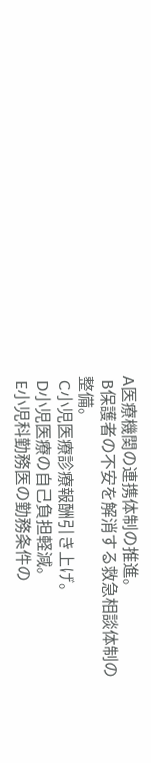A医療機関の連携体制の推進。
 B保護者の不安を解消する救急相談体制の整備。
 C小児医療診療報酬引き上げ。
 D小児医療の自己負担軽減。
 E小児科勤務医の勤務条件の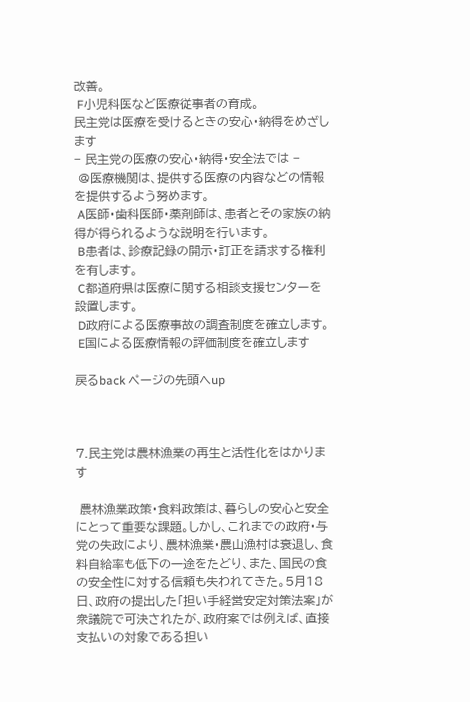改善。
 F小児科医など医療従事者の育成。
民主党は医療を受けるときの安心・納得をめざします
− 民主党の医療の安心・納得・安全法では −
 @医療機関は、提供する医療の内容などの情報を提供するよう努めます。
 A医師・歯科医師・薬剤師は、患者とその家族の納得が得られるような説明を行います。
 B患者は、診療記録の開示・訂正を請求する権利を有します。
 C都道府県は医療に関する相談支援センターを設置します。
 D政府による医療事故の調査制度を確立します。
 E国による医療情報の評価制度を確立します

戻るback ページの先頭へup



7.民主党は農林漁業の再生と活性化をはかります

 農林漁業政策・食料政策は、暮らしの安心と安全にとって重要な課題。しかし、これまでの政府・与党の失政により、農林漁業・農山漁村は衰退し、食料自給率も低下の一途をたどり、また、国民の食の安全性に対する信頼も失われてきた。5月18日、政府の提出した「担い手経営安定対策法案」が衆議院で可決されたが、政府案では例えば、直接支払いの対象である担い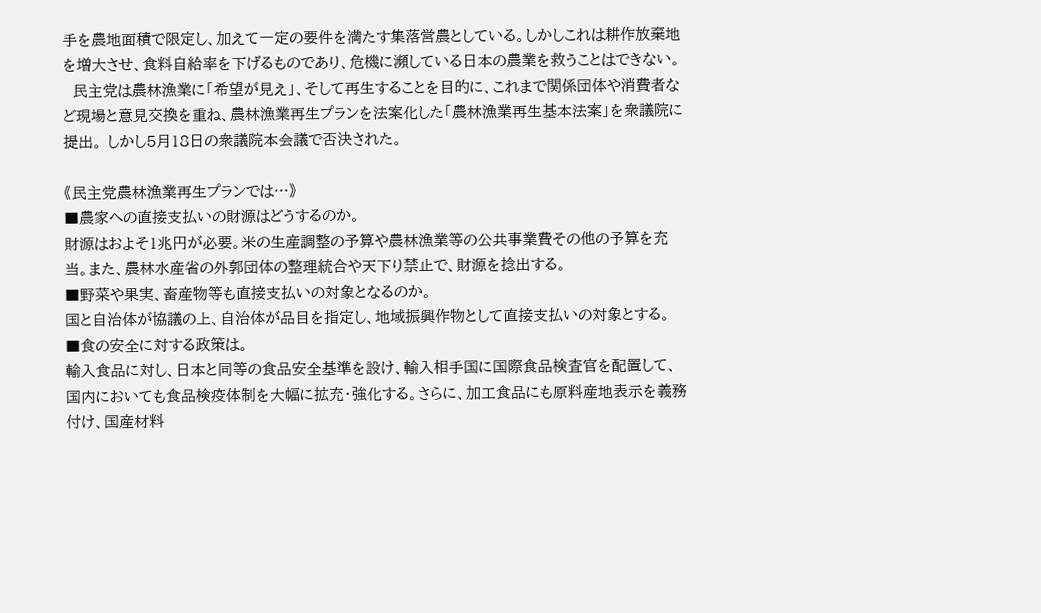手を農地面積で限定し、加えて一定の要件を満たす集落営農としている。しかしこれは耕作放棄地を増大させ、食料自給率を下げるものであり、危機に瀕している日本の農業を救うことはできない。
  民主党は農林漁業に「希望が見え」、そして再生することを目的に、これまで関係団体や消費者など現場と意見交換を重ね、農林漁業再生プランを法案化した「農林漁業再生基本法案」を衆議院に提出。 しかし5月18日の衆議院本会議で否決された。

《民主党農林漁業再生プランでは…》
■農家への直接支払いの財源はどうするのか。
財源はおよそ1兆円が必要。米の生産調整の予算や農林漁業等の公共事業費その他の予算を充当。また、農林水産省の外郭団体の整理統合や天下り禁止で、財源を捻出する。
■野菜や果実、畜産物等も直接支払いの対象となるのか。
国と自治体が協議の上、自治体が品目を指定し、地域振興作物として直接支払いの対象とする。
■食の安全に対する政策は。
輸入食品に対し、日本と同等の食品安全基準を設け、輸入相手国に国際食品検査官を配置して、国内においても食品検疫体制を大幅に拡充・強化する。さらに、加工食品にも原料産地表示を義務付け、国産材料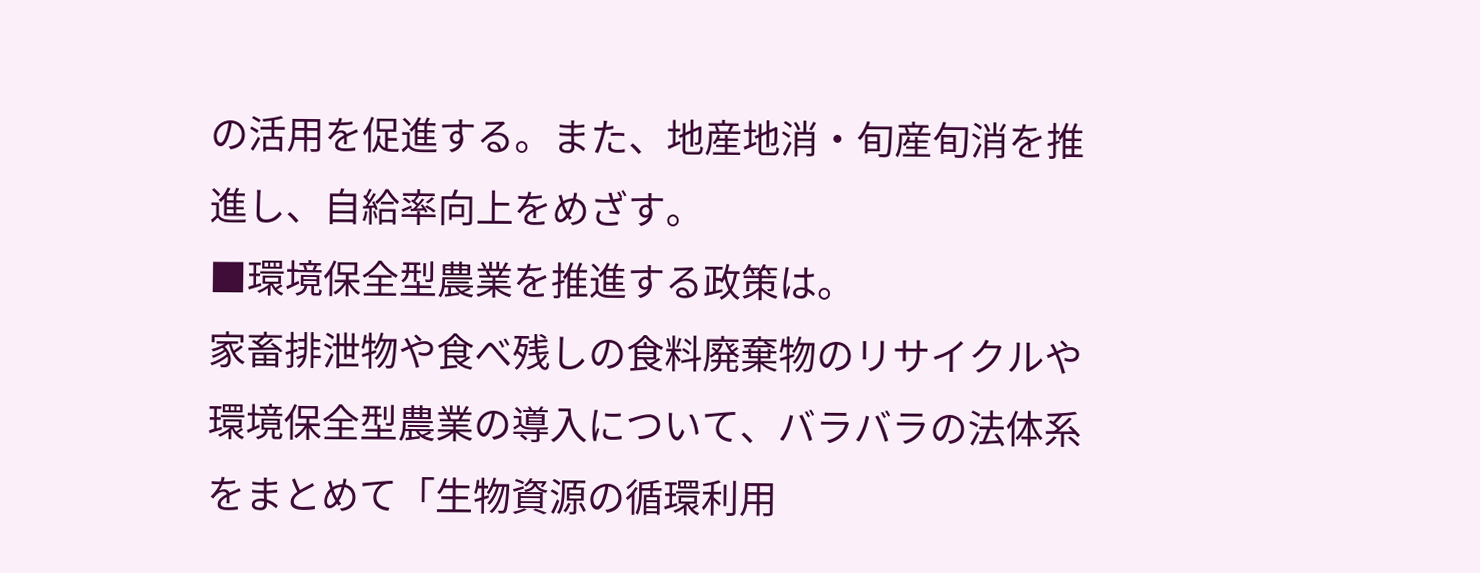の活用を促進する。また、地産地消・旬産旬消を推進し、自給率向上をめざす。
■環境保全型農業を推進する政策は。
家畜排泄物や食べ残しの食料廃棄物のリサイクルや環境保全型農業の導入について、バラバラの法体系をまとめて「生物資源の循環利用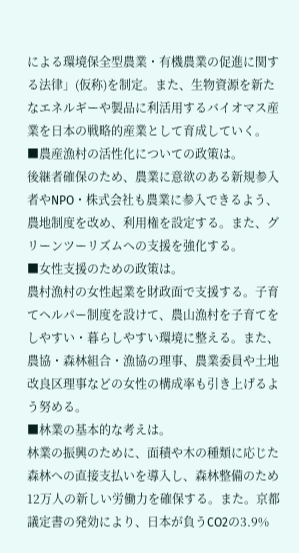による環境保全型農業・有機農業の促進に関する法律」(仮称)を制定。また、生物資源を新たなエネルギーや製品に利活用するバイオマス産業を日本の戦略的産業として育成していく。
■農産漁村の活性化についての政策は。
後継者確保のため、農業に意欲のある新規参入者やNPO・株式会社も農業に参入できるよう、農地制度を改め、利用権を設定する。また、グリーンツーリズムへの支援を強化する。
■女性支援のための政策は。
農村漁村の女性起業を財政面で支援する。子育てヘルパー制度を設けて、農山漁村を子育てをしやすい・暮らしやすい環境に整える。また、農協・森林組合・漁協の理事、農業委員や土地改良区理事などの女性の構成率も引き上げるよう努める。
■林業の基本的な考えは。
林業の振興のために、面積や木の種類に応じた森林への直接支払いを導入し、森林整備のため12万人の新しい労働力を確保する。また。京都議定書の発効により、日本が負うCO2の3.9%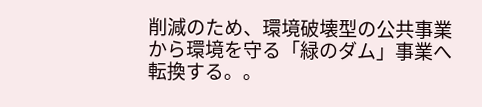削減のため、環境破壊型の公共事業から環境を守る「緑のダム」事業へ転換する。。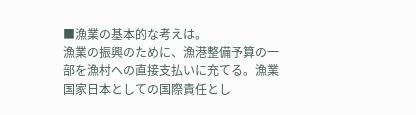■漁業の基本的な考えは。
漁業の振興のために、漁港整備予算の一部を漁村への直接支払いに充てる。漁業国家日本としての国際責任とし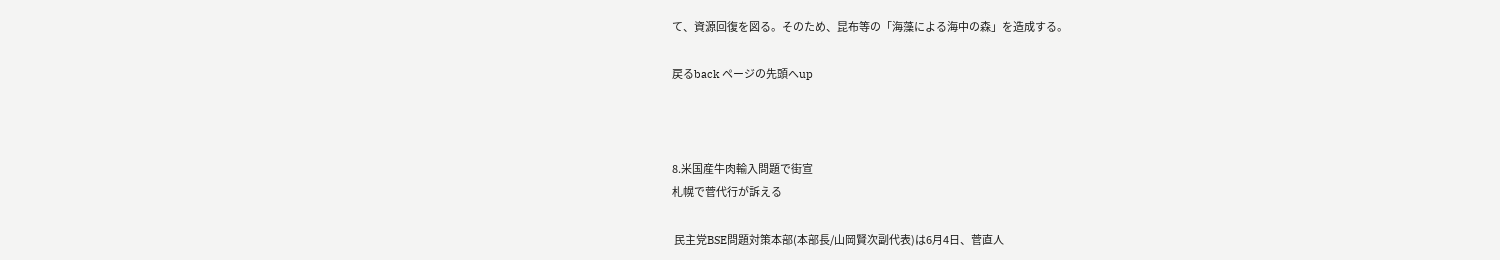て、資源回復を図る。そのため、昆布等の「海藻による海中の森」を造成する。

戻るback ページの先頭へup



8.米国産牛肉輸入問題で街宣
札幌で菅代行が訴える

 民主党BSE問題対策本部(本部長/山岡賢次副代表)は6月4日、菅直人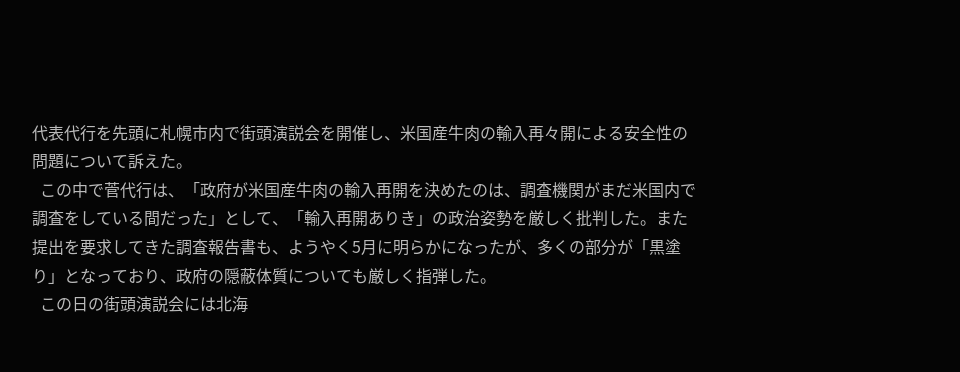代表代行を先頭に札幌市内で街頭演説会を開催し、米国産牛肉の輸入再々開による安全性の問題について訴えた。
  この中で菅代行は、「政府が米国産牛肉の輸入再開を決めたのは、調査機関がまだ米国内で調査をしている間だった」として、「輸入再開ありき」の政治姿勢を厳しく批判した。また提出を要求してきた調査報告書も、ようやく5月に明らかになったが、多くの部分が「黒塗り」となっており、政府の隠蔽体質についても厳しく指弾した。
  この日の街頭演説会には北海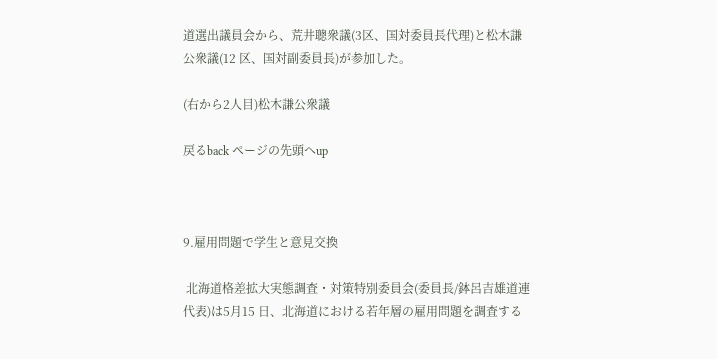道選出議員会から、荒井聰衆議(3区、国対委員長代理)と松木謙公衆議(12 区、国対副委員長)が参加した。

(右から2人目)松木謙公衆議

戻るback ページの先頭へup



9.雇用問題で学生と意見交換

 北海道格差拡大実態調査・対策特別委員会(委員長/鉢呂吉雄道連代表)は5月15 日、北海道における若年層の雇用問題を調査する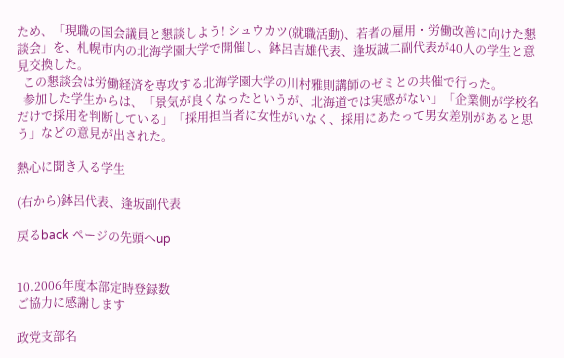ため、「現職の国会議員と懇談しよう! シュウカツ(就職活動)、若者の雇用・労働改善に向けた懇談会」を、札幌市内の北海学園大学で開催し、鉢呂吉雄代表、逢坂誠二副代表が40人の学生と意見交換した。
  この懇談会は労働経済を専攻する北海学園大学の川村雅則講師のゼミとの共催で行った。
  参加した学生からは、「景気が良くなったというが、北海道では実感がない」「企業側が学校名だけで採用を判断している」「採用担当者に女性がいなく、採用にあたって男女差別があると思う」などの意見が出された。

熱心に聞き入る学生

(右から)鉢呂代表、逢坂副代表

戻るback ページの先頭へup


10.2006年度本部定時登録数
ご協力に感謝します

政党支部名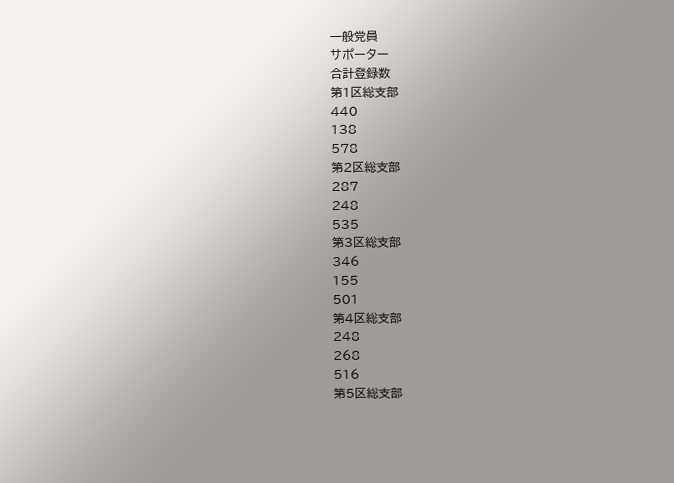一般党員
サポーター
合計登録数
第1区総支部
440
138
578
第2区総支部
287
248
535
第3区総支部
346
155
501
第4区総支部
248
268
516
第5区総支部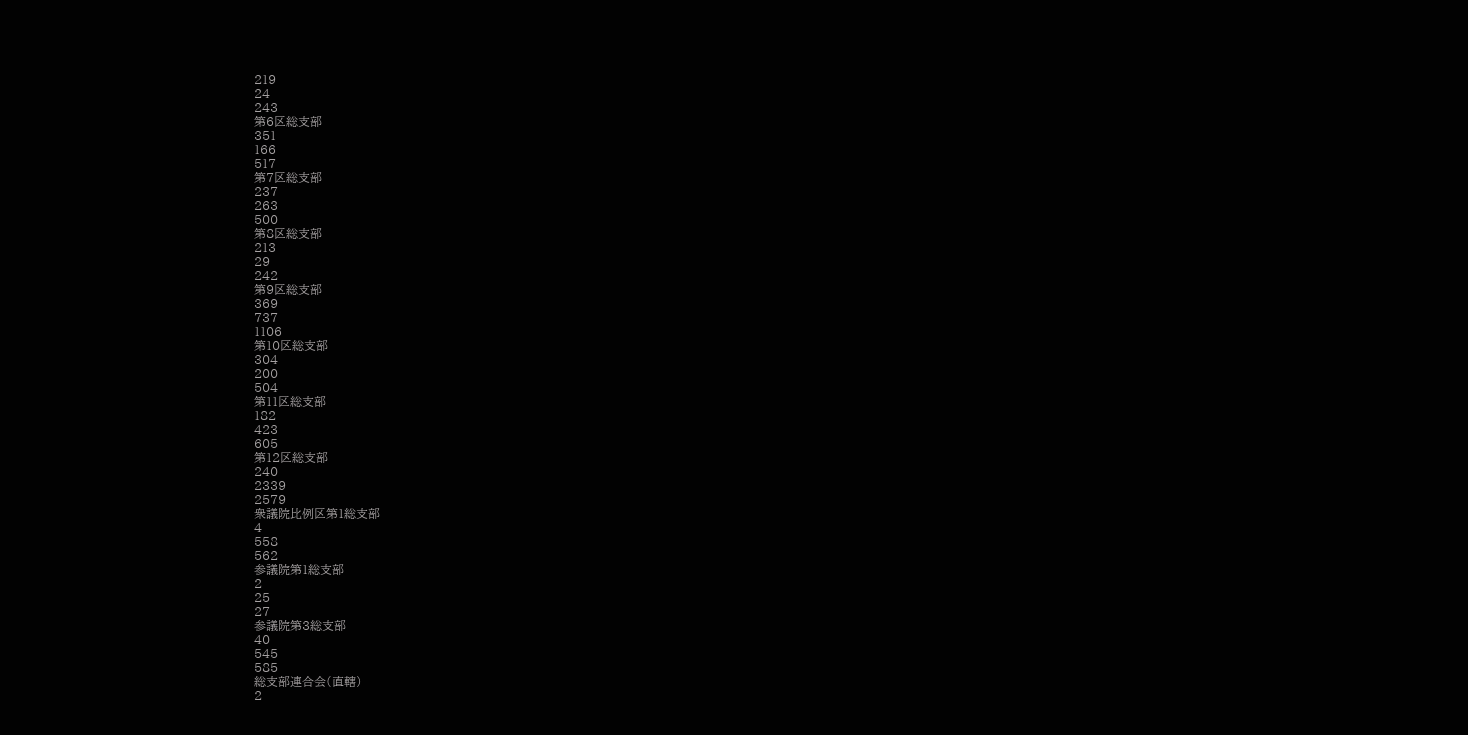219
24
243
第6区総支部
351
166
517
第7区総支部
237
263
500
第8区総支部
213
29
242
第9区総支部
369
737
1106
第10区総支部
304
200
504
第11区総支部
182
423
605
第12区総支部
240
2339
2579
衆議院比例区第1総支部
4
558
562
参議院第1総支部
2
25
27
参議院第3総支部
40
545
585
総支部連合会(直轄)
2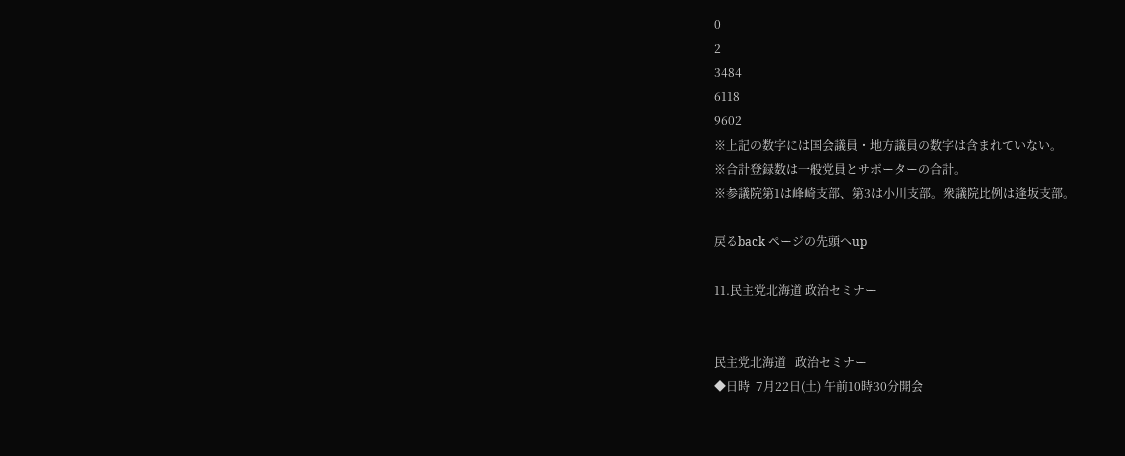0
2
3484
6118
9602
※上記の数字には国会議員・地方議員の数字は含まれていない。
※合計登録数は一般党員とサポーターの合計。
※参議院第1は峰崎支部、第3は小川支部。衆議院比例は逢坂支部。

戻るback ページの先頭へup

11.民主党北海道 政治セミナー


民主党北海道   政治セミナー
◆日時  7月22日(土) 午前10時30分開会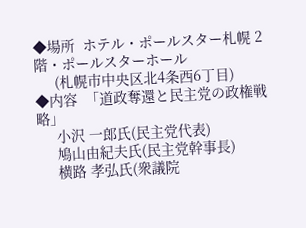◆場所  ホテル・ポールスター札幌 2階・ポールスターホール
     (札幌市中央区北4条西6丁目)
◆内容  「道政奪還と民主党の政権戦略」
     小沢 一郎氏(民主党代表)
     鳩山由紀夫氏(民主党幹事長)
     横路 孝弘氏(衆議院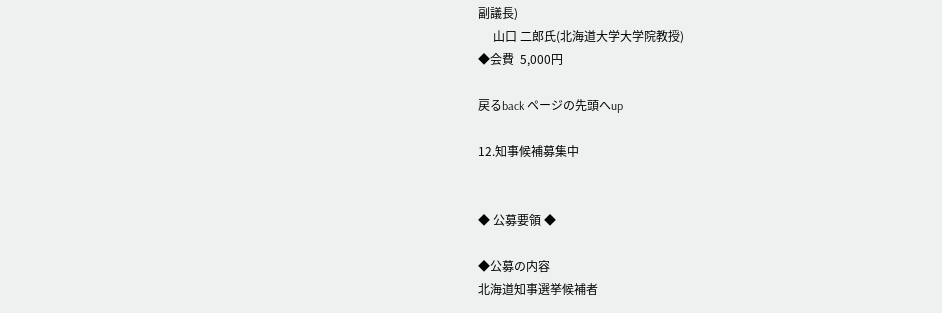副議長)
     山口 二郎氏(北海道大学大学院教授)
◆会費  5,000円

戻るback ページの先頭へup

12.知事候補募集中


◆ 公募要領 ◆

◆公募の内容
北海道知事選挙候補者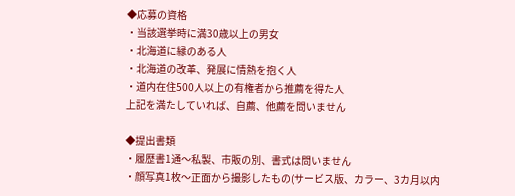◆応募の資格
・当該選挙時に満30歳以上の男女
・北海道に縁のある人
・北海道の改革、発展に情熱を抱く人
・道内在住500人以上の有権者から推薦を得た人
上記を満たしていれば、自薦、他薦を問いません

◆提出書類
・履歴書1通〜私製、市販の別、書式は問いません
・顔写真1枚〜正面から撮影したもの(サービス版、カラー、3カ月以内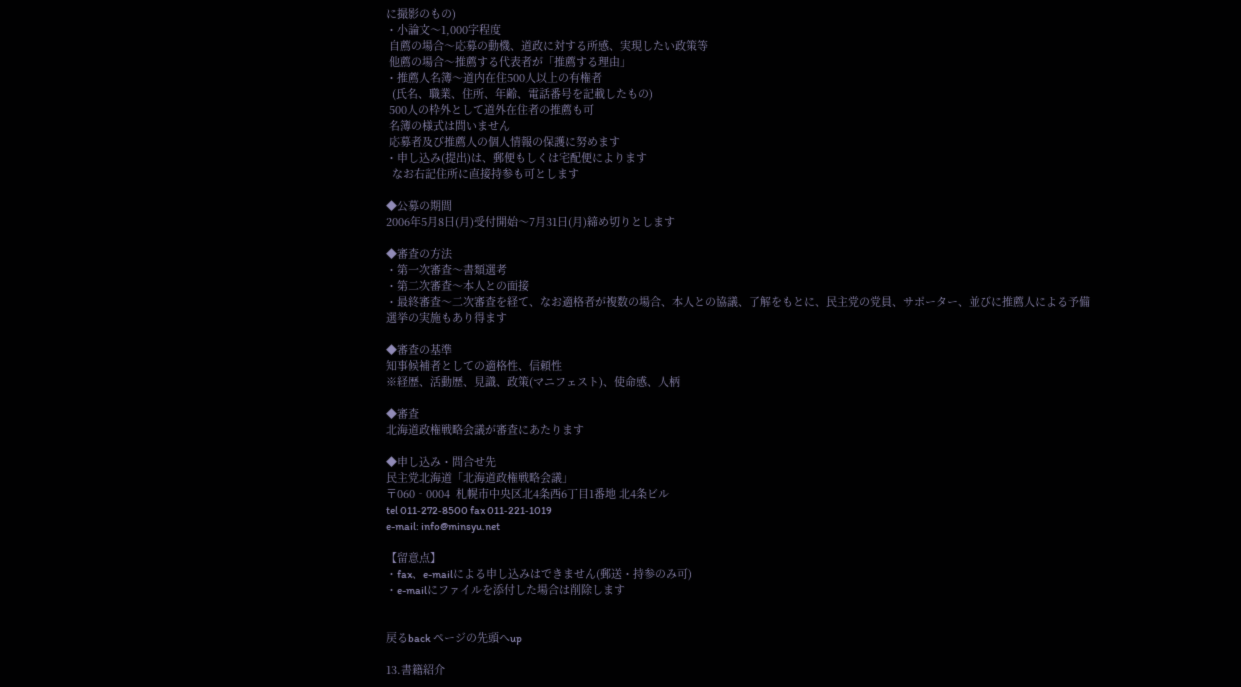に撮影のもの)
・小論文〜1,000字程度
 自薦の場合〜応募の動機、道政に対する所感、実現したい政策等
 他薦の場合〜推薦する代表者が「推薦する理由」
・推薦人名簿〜道内在住500人以上の有権者
  (氏名、職業、住所、年齢、電話番号を記載したもの)
 500人の枠外として道外在住者の推薦も可
 名簿の様式は問いません
 応募者及び推薦人の個人情報の保護に努めます
・申し込み(提出)は、郵便もしくは宅配便によります
  なお右記住所に直接持参も可とします

◆公募の期間
2006年5月8日(月)受付開始〜7月31日(月)締め切りとします

◆審査の方法
・第一次審査〜書類選考
・第二次審査〜本人との面接
・最終審査〜二次審査を経て、なお適格者が複数の場合、本人との協議、了解をもとに、民主党の党員、サポーター、並びに推薦人による予備選挙の実施もあり得ます

◆審査の基準
知事候補者としての適格性、信頼性
※経歴、活動歴、見識、政策(マニフェスト)、使命感、人柄

◆審査
北海道政権戦略会議が審査にあたります

◆申し込み・問合せ先
民主党北海道「北海道政権戦略会議」
〒060‐0004  札幌市中央区北4条西6丁目1番地 北4条ビル
tel 011‐272‐8500 fax 011‐221‐1019
e-mail: info@minsyu.net

【留意点】
・fax、e-mailによる申し込みはできません(郵送・持参のみ可)
・e-mailにファイルを添付した場合は削除します


戻るback ページの先頭へup

13.書籍紹介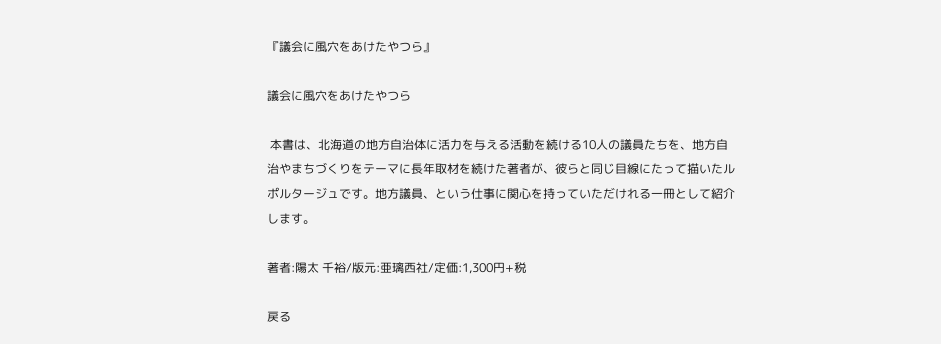『議会に風穴をあけたやつら』

議会に風穴をあけたやつら

 本書は、北海道の地方自治体に活力を与える活動を続ける10人の議員たちを、地方自治やまちづくりをテーマに長年取材を続けた著者が、彼らと同じ目線にたって描いたルポルタージュです。地方議員、という仕事に関心を持っていただけれる一冊として紹介します。

著者:陽太 千裕/版元:亜璃西社/定価:1,300円+税

戻る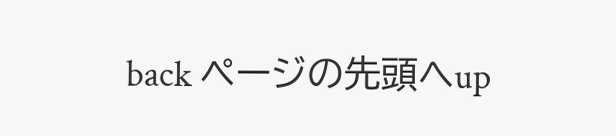back ページの先頭へup